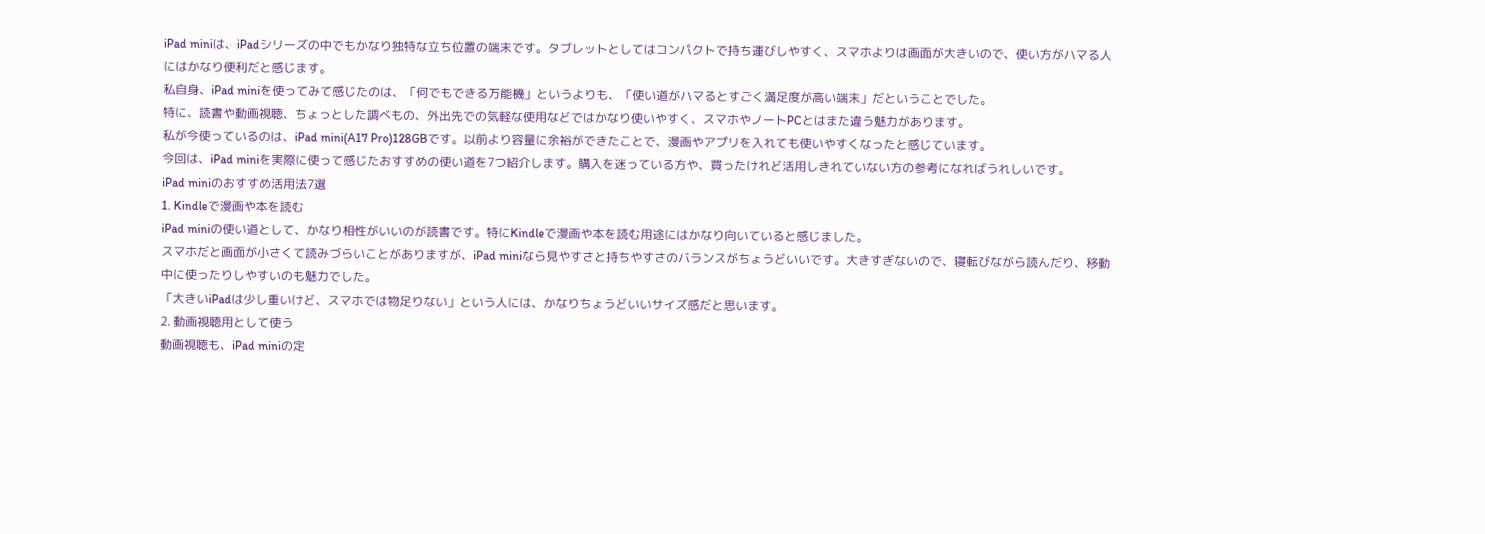iPad miniは、iPadシリーズの中でもかなり独特な立ち位置の端末です。タブレットとしてはコンパクトで持ち運びしやすく、スマホよりは画面が大きいので、使い方がハマる人にはかなり便利だと感じます。
私自身、iPad miniを使ってみて感じたのは、「何でもできる万能機」というよりも、「使い道がハマるとすごく満足度が高い端末」だということでした。
特に、読書や動画視聴、ちょっとした調べもの、外出先での気軽な使用などではかなり使いやすく、スマホやノートPCとはまた違う魅力があります。
私が今使っているのは、iPad mini(A17 Pro)128GBです。以前より容量に余裕ができたことで、漫画やアプリを入れても使いやすくなったと感じています。
今回は、iPad miniを実際に使って感じたおすすめの使い道を7つ紹介します。購入を迷っている方や、買ったけれど活用しきれていない方の参考になればうれしいです。
iPad miniのおすすめ活用法7選
1. Kindleで漫画や本を読む
iPad miniの使い道として、かなり相性がいいのが読書です。特にKindleで漫画や本を読む用途にはかなり向いていると感じました。
スマホだと画面が小さくて読みづらいことがありますが、iPad miniなら見やすさと持ちやすさのバランスがちょうどいいです。大きすぎないので、寝転びながら読んだり、移動中に使ったりしやすいのも魅力でした。
「大きいiPadは少し重いけど、スマホでは物足りない」という人には、かなりちょうどいいサイズ感だと思います。
2. 動画視聴用として使う
動画視聴も、iPad miniの定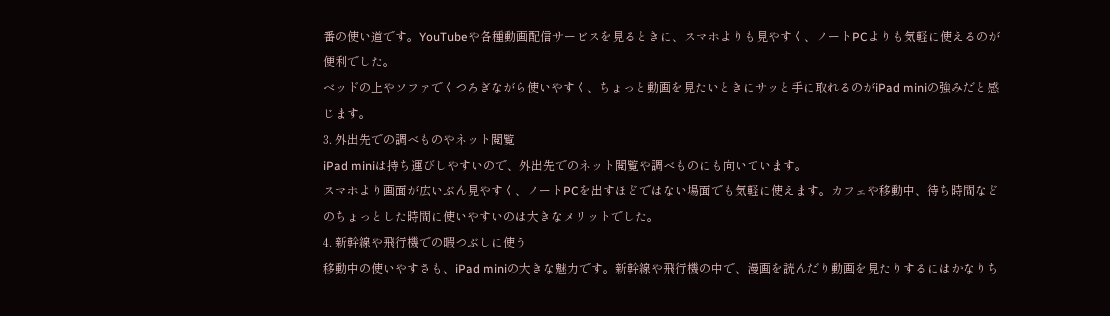番の使い道です。YouTubeや各種動画配信サービスを見るときに、スマホよりも見やすく、ノートPCよりも気軽に使えるのが便利でした。
ベッドの上やソファでくつろぎながら使いやすく、ちょっと動画を見たいときにサッと手に取れるのがiPad miniの強みだと感じます。
3. 外出先での調べものやネット閲覧
iPad miniは持ち運びしやすいので、外出先でのネット閲覧や調べものにも向いています。
スマホより画面が広いぶん見やすく、ノートPCを出すほどではない場面でも気軽に使えます。カフェや移動中、待ち時間などのちょっとした時間に使いやすいのは大きなメリットでした。
4. 新幹線や飛行機での暇つぶしに使う
移動中の使いやすさも、iPad miniの大きな魅力です。新幹線や飛行機の中で、漫画を読んだり動画を見たりするにはかなりち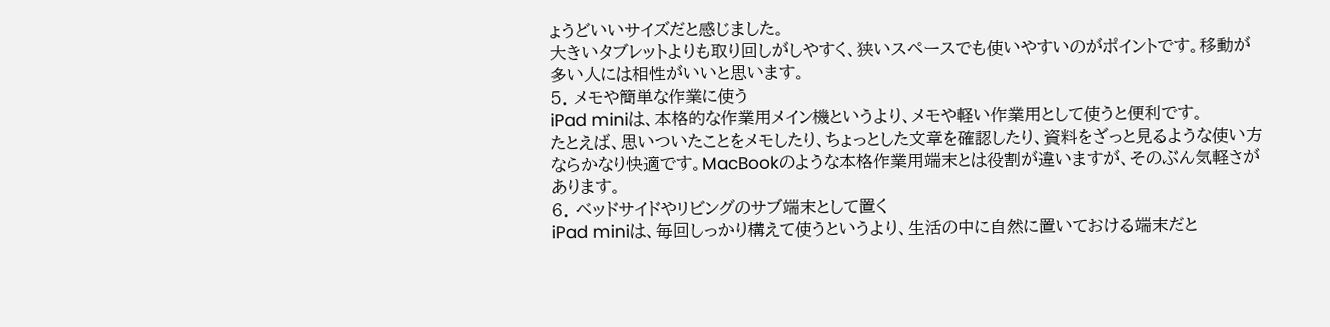ょうどいいサイズだと感じました。
大きいタブレットよりも取り回しがしやすく、狭いスペースでも使いやすいのがポイントです。移動が多い人には相性がいいと思います。
5. メモや簡単な作業に使う
iPad miniは、本格的な作業用メイン機というより、メモや軽い作業用として使うと便利です。
たとえば、思いついたことをメモしたり、ちょっとした文章を確認したり、資料をざっと見るような使い方ならかなり快適です。MacBookのような本格作業用端末とは役割が違いますが、そのぶん気軽さがあります。
6. ベッドサイドやリビングのサブ端末として置く
iPad miniは、毎回しっかり構えて使うというより、生活の中に自然に置いておける端末だと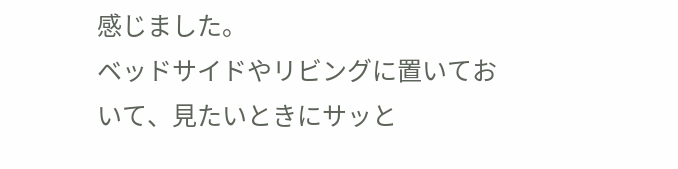感じました。
ベッドサイドやリビングに置いておいて、見たいときにサッと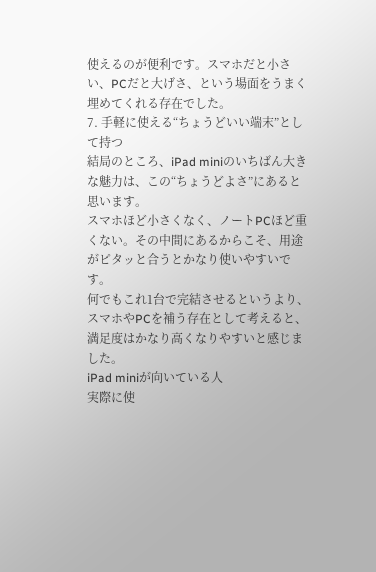使えるのが便利です。スマホだと小さい、PCだと大げさ、という場面をうまく埋めてくれる存在でした。
7. 手軽に使える“ちょうどいい端末”として持つ
結局のところ、iPad miniのいちばん大きな魅力は、この“ちょうどよさ”にあると思います。
スマホほど小さくなく、ノートPCほど重くない。その中間にあるからこそ、用途がピタッと合うとかなり使いやすいです。
何でもこれ1台で完結させるというより、スマホやPCを補う存在として考えると、満足度はかなり高くなりやすいと感じました。
iPad miniが向いている人
実際に使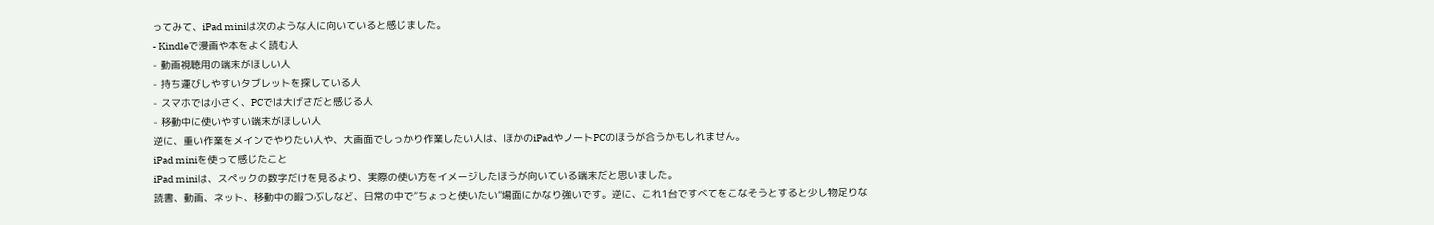ってみて、iPad miniは次のような人に向いていると感じました。
- Kindleで漫画や本をよく読む人
- 動画視聴用の端末がほしい人
- 持ち運びしやすいタブレットを探している人
- スマホでは小さく、PCでは大げさだと感じる人
- 移動中に使いやすい端末がほしい人
逆に、重い作業をメインでやりたい人や、大画面でしっかり作業したい人は、ほかのiPadやノートPCのほうが合うかもしれません。
iPad miniを使って感じたこと
iPad miniは、スペックの数字だけを見るより、実際の使い方をイメージしたほうが向いている端末だと思いました。
読書、動画、ネット、移動中の暇つぶしなど、日常の中で“ちょっと使いたい”場面にかなり強いです。逆に、これ1台ですべてをこなそうとすると少し物足りな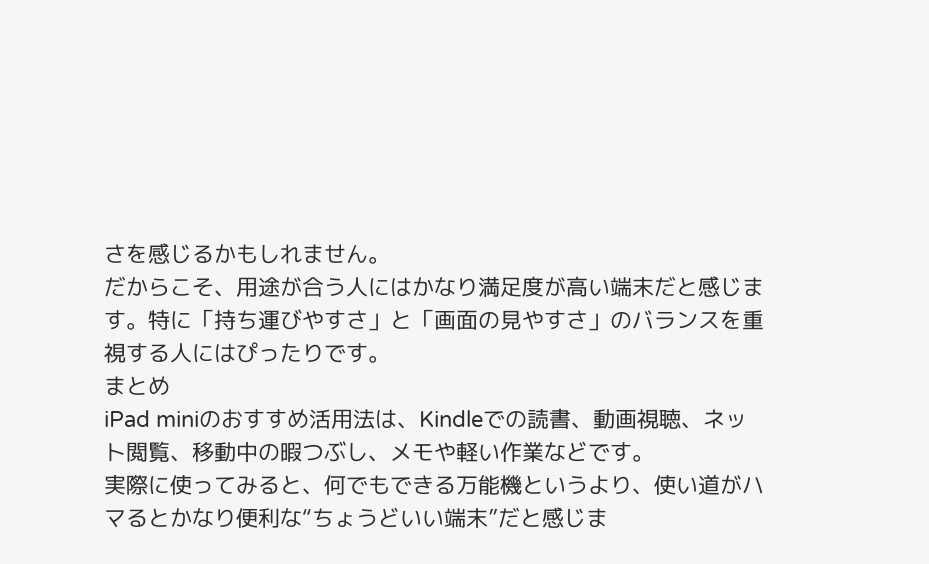さを感じるかもしれません。
だからこそ、用途が合う人にはかなり満足度が高い端末だと感じます。特に「持ち運びやすさ」と「画面の見やすさ」のバランスを重視する人にはぴったりです。
まとめ
iPad miniのおすすめ活用法は、Kindleでの読書、動画視聴、ネット閲覧、移動中の暇つぶし、メモや軽い作業などです。
実際に使ってみると、何でもできる万能機というより、使い道がハマるとかなり便利な“ちょうどいい端末”だと感じま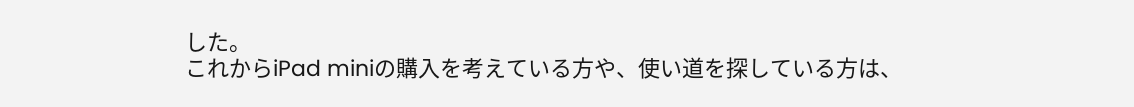した。
これからiPad miniの購入を考えている方や、使い道を探している方は、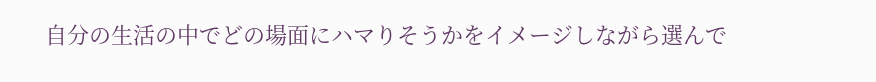自分の生活の中でどの場面にハマりそうかをイメージしながら選んで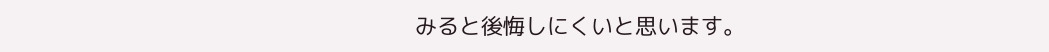みると後悔しにくいと思います。